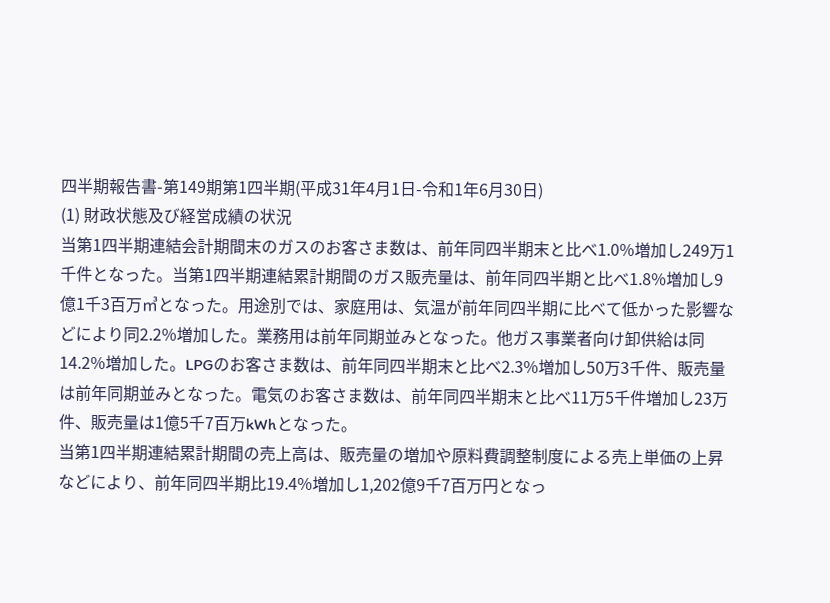四半期報告書-第149期第1四半期(平成31年4月1日-令和1年6月30日)
(1) 財政状態及び経営成績の状況
当第1四半期連結会計期間末のガスのお客さま数は、前年同四半期末と比べ1.0%増加し249万1千件となった。当第1四半期連結累計期間のガス販売量は、前年同四半期と比べ1.8%増加し9億1千3百万㎥となった。用途別では、家庭用は、気温が前年同四半期に比べて低かった影響などにより同2.2%増加した。業務用は前年同期並みとなった。他ガス事業者向け卸供給は同14.2%増加した。LPGのお客さま数は、前年同四半期末と比べ2.3%増加し50万3千件、販売量は前年同期並みとなった。電気のお客さま数は、前年同四半期末と比べ11万5千件増加し23万件、販売量は1億5千7百万kWhとなった。
当第1四半期連結累計期間の売上高は、販売量の増加や原料費調整制度による売上単価の上昇などにより、前年同四半期比19.4%増加し1,202億9千7百万円となっ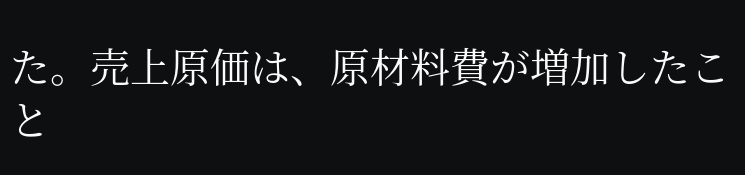た。売上原価は、原材料費が増加したこと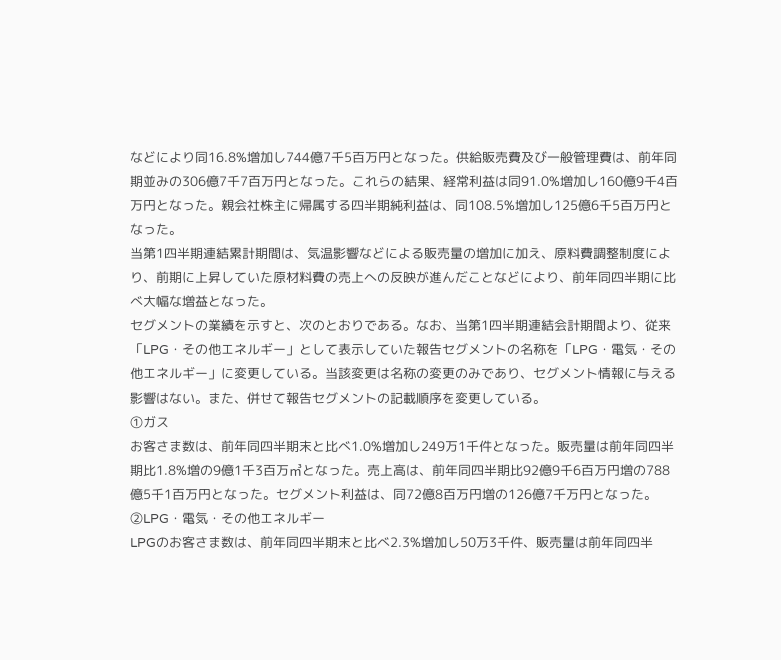などにより同16.8%増加し744億7千5百万円となった。供給販売費及び一般管理費は、前年同期並みの306億7千7百万円となった。これらの結果、経常利益は同91.0%増加し160億9千4百万円となった。親会社株主に帰属する四半期純利益は、同108.5%増加し125億6千5百万円となった。
当第1四半期連結累計期間は、気温影響などによる販売量の増加に加え、原料費調整制度により、前期に上昇していた原材料費の売上への反映が進んだことなどにより、前年同四半期に比べ大幅な増益となった。
セグメントの業績を示すと、次のとおりである。なお、当第1四半期連結会計期間より、従来「LPG・その他エネルギー」として表示していた報告セグメントの名称を「LPG・電気・その他エネルギー」に変更している。当該変更は名称の変更のみであり、セグメント情報に与える影響はない。また、併せて報告セグメントの記載順序を変更している。
①ガス
お客さま数は、前年同四半期末と比べ1.0%増加し249万1千件となった。販売量は前年同四半期比1.8%増の9億1千3百万㎥となった。売上高は、前年同四半期比92億9千6百万円増の788億5千1百万円となった。セグメント利益は、同72億8百万円増の126億7千万円となった。
②LPG・電気・その他エネルギー
LPGのお客さま数は、前年同四半期末と比べ2.3%増加し50万3千件、販売量は前年同四半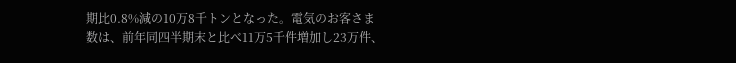期比0.8%減の10万8千トンとなった。電気のお客さま数は、前年同四半期末と比べ11万5千件増加し23万件、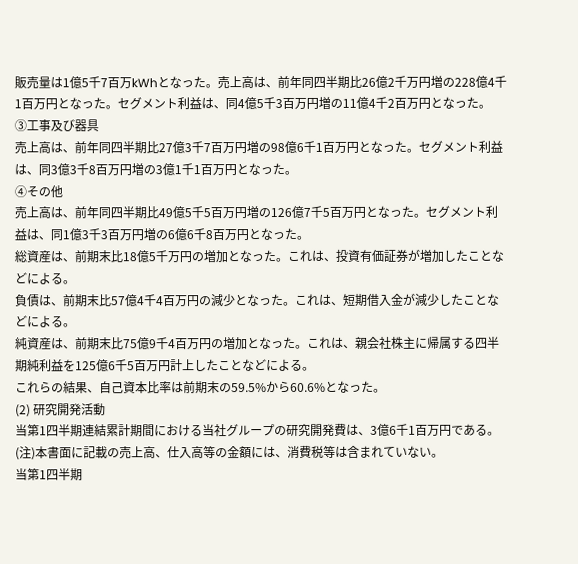販売量は1億5千7百万kWhとなった。売上高は、前年同四半期比26億2千万円増の228億4千1百万円となった。セグメント利益は、同4億5千3百万円増の11億4千2百万円となった。
③工事及び器具
売上高は、前年同四半期比27億3千7百万円増の98億6千1百万円となった。セグメント利益は、同3億3千8百万円増の3億1千1百万円となった。
④その他
売上高は、前年同四半期比49億5千5百万円増の126億7千5百万円となった。セグメント利益は、同1億3千3百万円増の6億6千8百万円となった。
総資産は、前期末比18億5千万円の増加となった。これは、投資有価証券が増加したことなどによる。
負債は、前期末比57億4千4百万円の減少となった。これは、短期借入金が減少したことなどによる。
純資産は、前期末比75億9千4百万円の増加となった。これは、親会社株主に帰属する四半期純利益を125億6千5百万円計上したことなどによる。
これらの結果、自己資本比率は前期末の59.5%から60.6%となった。
(2) 研究開発活動
当第1四半期連結累計期間における当社グループの研究開発費は、3億6千1百万円である。
(注)本書面に記載の売上高、仕入高等の金額には、消費税等は含まれていない。
当第1四半期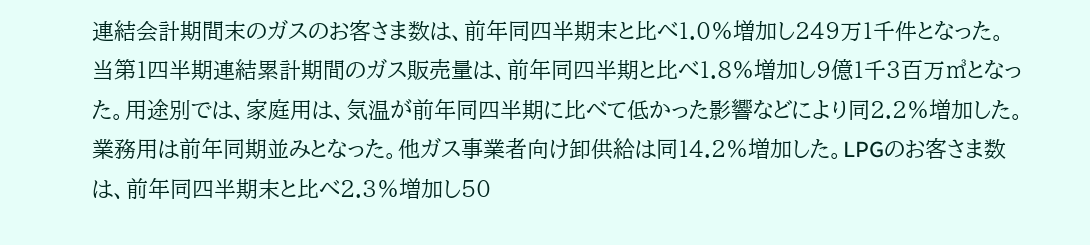連結会計期間末のガスのお客さま数は、前年同四半期末と比べ1.0%増加し249万1千件となった。当第1四半期連結累計期間のガス販売量は、前年同四半期と比べ1.8%増加し9億1千3百万㎥となった。用途別では、家庭用は、気温が前年同四半期に比べて低かった影響などにより同2.2%増加した。業務用は前年同期並みとなった。他ガス事業者向け卸供給は同14.2%増加した。LPGのお客さま数は、前年同四半期末と比べ2.3%増加し50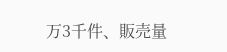万3千件、販売量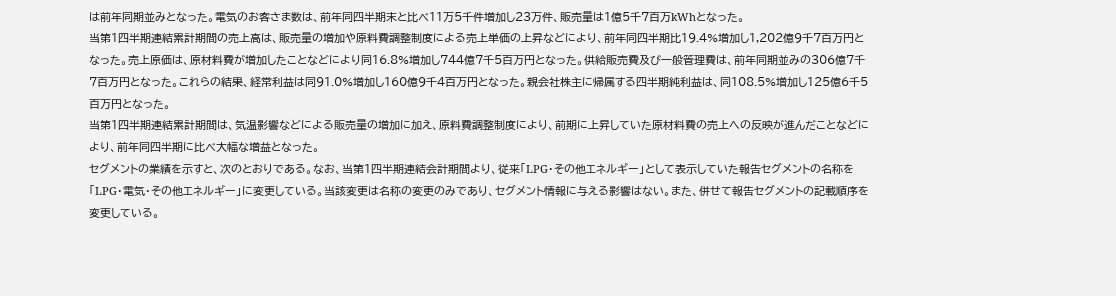は前年同期並みとなった。電気のお客さま数は、前年同四半期末と比べ11万5千件増加し23万件、販売量は1億5千7百万kWhとなった。
当第1四半期連結累計期間の売上高は、販売量の増加や原料費調整制度による売上単価の上昇などにより、前年同四半期比19.4%増加し1,202億9千7百万円となった。売上原価は、原材料費が増加したことなどにより同16.8%増加し744億7千5百万円となった。供給販売費及び一般管理費は、前年同期並みの306億7千7百万円となった。これらの結果、経常利益は同91.0%増加し160億9千4百万円となった。親会社株主に帰属する四半期純利益は、同108.5%増加し125億6千5百万円となった。
当第1四半期連結累計期間は、気温影響などによる販売量の増加に加え、原料費調整制度により、前期に上昇していた原材料費の売上への反映が進んだことなどにより、前年同四半期に比べ大幅な増益となった。
セグメントの業績を示すと、次のとおりである。なお、当第1四半期連結会計期間より、従来「LPG・その他エネルギー」として表示していた報告セグメントの名称を「LPG・電気・その他エネルギー」に変更している。当該変更は名称の変更のみであり、セグメント情報に与える影響はない。また、併せて報告セグメントの記載順序を変更している。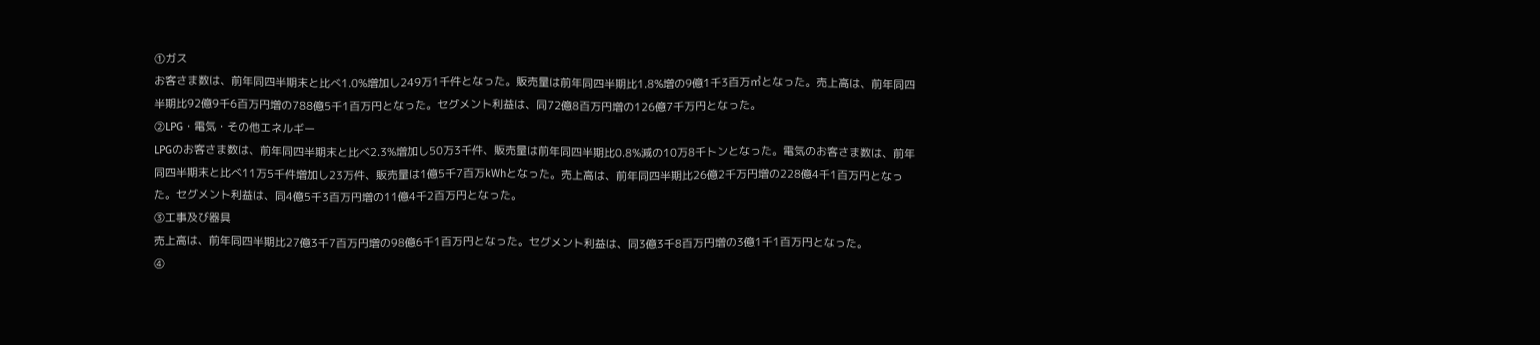①ガス
お客さま数は、前年同四半期末と比べ1.0%増加し249万1千件となった。販売量は前年同四半期比1.8%増の9億1千3百万㎥となった。売上高は、前年同四半期比92億9千6百万円増の788億5千1百万円となった。セグメント利益は、同72億8百万円増の126億7千万円となった。
②LPG・電気・その他エネルギー
LPGのお客さま数は、前年同四半期末と比べ2.3%増加し50万3千件、販売量は前年同四半期比0.8%減の10万8千トンとなった。電気のお客さま数は、前年同四半期末と比べ11万5千件増加し23万件、販売量は1億5千7百万kWhとなった。売上高は、前年同四半期比26億2千万円増の228億4千1百万円となった。セグメント利益は、同4億5千3百万円増の11億4千2百万円となった。
③工事及び器具
売上高は、前年同四半期比27億3千7百万円増の98億6千1百万円となった。セグメント利益は、同3億3千8百万円増の3億1千1百万円となった。
④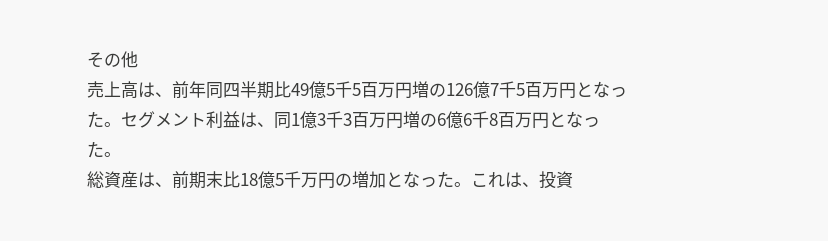その他
売上高は、前年同四半期比49億5千5百万円増の126億7千5百万円となった。セグメント利益は、同1億3千3百万円増の6億6千8百万円となった。
総資産は、前期末比18億5千万円の増加となった。これは、投資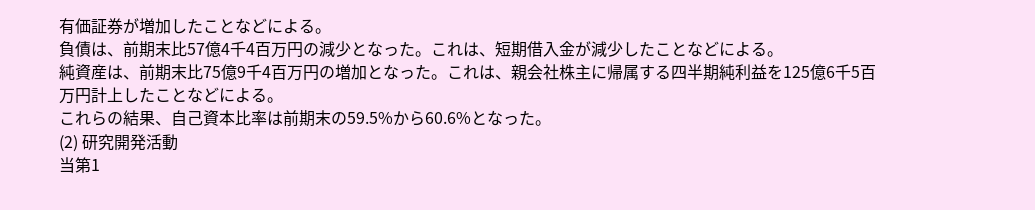有価証券が増加したことなどによる。
負債は、前期末比57億4千4百万円の減少となった。これは、短期借入金が減少したことなどによる。
純資産は、前期末比75億9千4百万円の増加となった。これは、親会社株主に帰属する四半期純利益を125億6千5百万円計上したことなどによる。
これらの結果、自己資本比率は前期末の59.5%から60.6%となった。
(2) 研究開発活動
当第1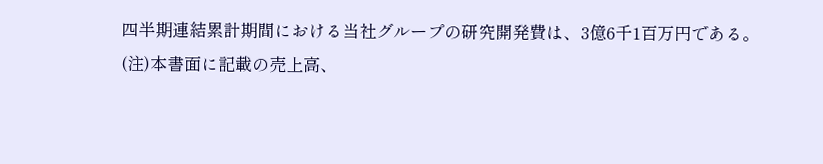四半期連結累計期間における当社グループの研究開発費は、3億6千1百万円である。
(注)本書面に記載の売上高、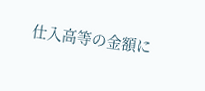仕入高等の金額に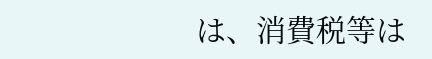は、消費税等は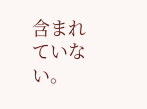含まれていない。